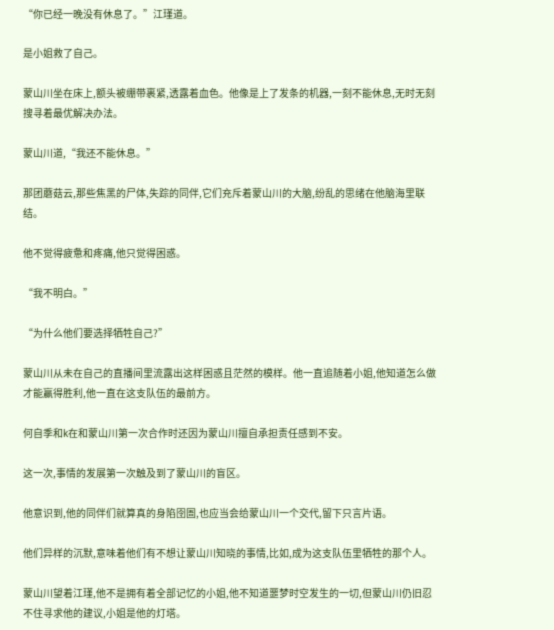“你已经一晚没有休息了。”江瑾道。

是小姐救了自己。

蒙山川坐在床上,额头被绷带裹紧,透露着血色。他像是上了发条的机器,一刻不能休息,无时无刻搜寻着最优解决办法。

蒙山川道,“我还不能休息。”

那团蘑菇云,那些焦黑的尸体,失踪的同伴,它们充斥着蒙山川的大脑,纷乱的思绪在他脑海里联结。

他不觉得疲惫和疼痛,他只觉得困惑。

“我不明白。”

“为什么他们要选择牺牲自己?”

蒙山川从未在自己的直播间里流露出这样困惑且茫然的模样。他一直追随着小姐,他知道怎么做才能赢得胜利,他一直在这支队伍的最前方。

何自季和k在和蒙山川第一次合作时还因为蒙山川擅自承担责任感到不安。

这一次,事情的发展第一次触及到了蒙山川的盲区。

他意识到,他的同伴们就算真的身陷囹圄,也应当会给蒙山川一个交代,留下只言片语。

他们异样的沉默,意味着他们有不想让蒙山川知晓的事情,比如,成为这支队伍里牺牲的那个人。

蒙山川望着江瑾,他不是拥有着全部记忆的小姐,他不知道噩梦时空发生的一切,但蒙山川仍旧忍不住寻求他的建议,小姐是他的灯塔。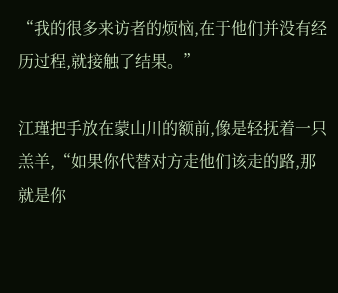“我的很多来访者的烦恼,在于他们并没有经历过程,就接触了结果。”

江瑾把手放在蒙山川的额前,像是轻抚着一只羔羊,“如果你代替对方走他们该走的路,那就是你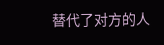替代了对方的人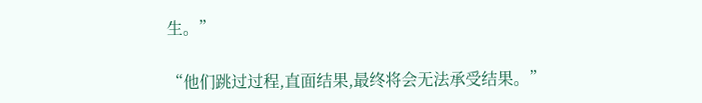生。”

“他们跳过过程,直面结果,最终将会无法承受结果。”